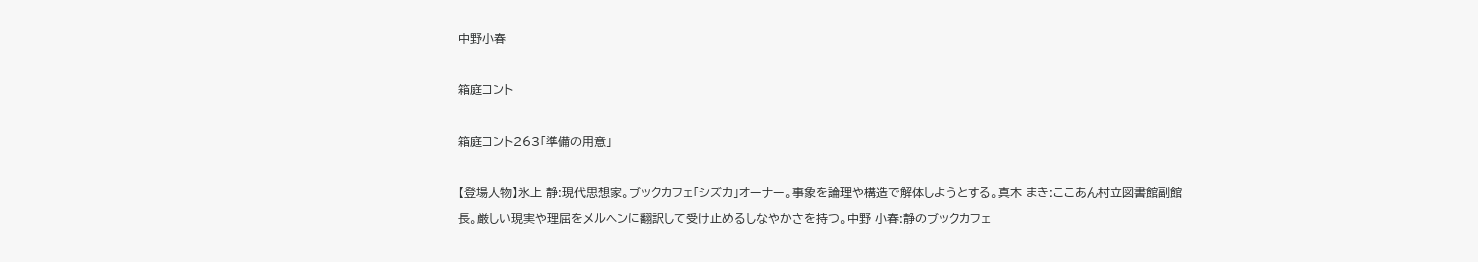中野小春

箱庭コント

箱庭コント263「準備の用意」

【登場人物】氷上 静:現代思想家。ブックカフェ「シズカ」オーナー。事象を論理や構造で解体しようとする。真木 まき:ここあん村立図書館副館長。厳しい現実や理屈をメルヘンに翻訳して受け止めるしなやかさを持つ。中野 小春:静のブックカフェ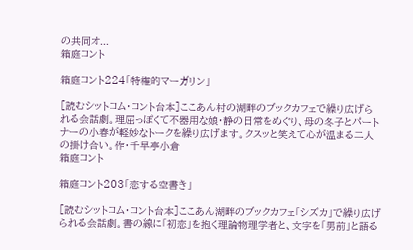の共同オ...
箱庭コント

箱庭コント224「特権的マーガリン」

[読むシットコム・コント台本]ここあん村の湖畔のブックカフェで繰り広げられる会話劇。理屈っぽくて不器用な娘・静の日常をめぐり、母の冬子とパートナーの小春が軽妙なトークを繰り広げます。クスッと笑えて心が温まる二人の掛け合い。作・千早亭小倉
箱庭コント

箱庭コント203「恋する空書き」

[読むシットコム・コント台本]ここあん湖畔のブックカフェ「シズカ」で繰り広げられる会話劇。書の線に「初恋」を抱く理論物理学者と、文字を「男前」と語る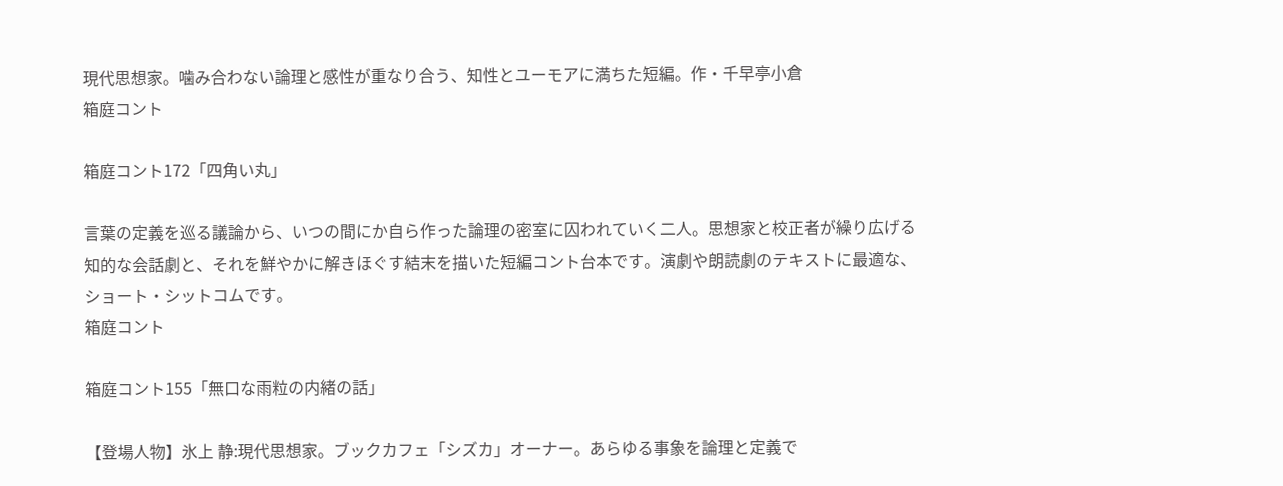現代思想家。噛み合わない論理と感性が重なり合う、知性とユーモアに満ちた短編。作・千早亭小倉
箱庭コント

箱庭コント172「四角い丸」

言葉の定義を巡る議論から、いつの間にか自ら作った論理の密室に囚われていく二人。思想家と校正者が繰り広げる知的な会話劇と、それを鮮やかに解きほぐす結末を描いた短編コント台本です。演劇や朗読劇のテキストに最適な、ショート・シットコムです。
箱庭コント

箱庭コント155「無口な雨粒の内緒の話」

【登場人物】氷上 静:現代思想家。ブックカフェ「シズカ」オーナー。あらゆる事象を論理と定義で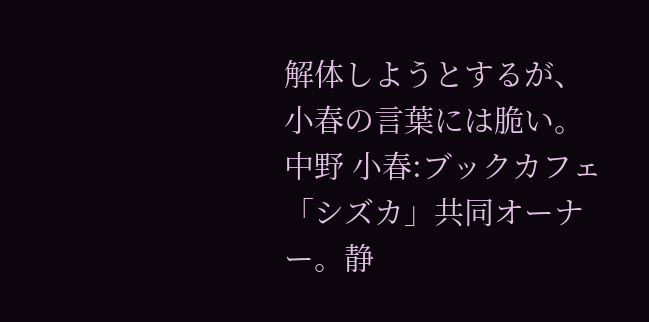解体しようとするが、小春の言葉には脆い。中野 小春:ブックカフェ「シズカ」共同オーナー。静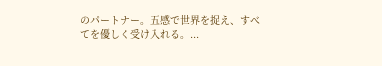のパートナー。五感で世界を捉え、すべてを優しく受け入れる。...